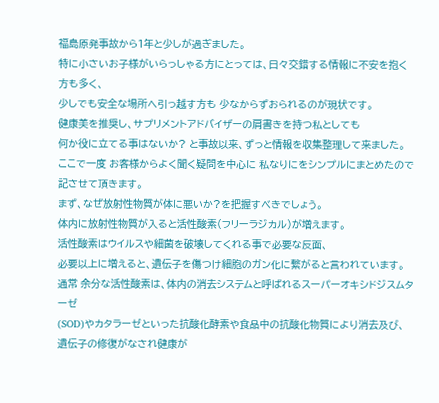福島原発事故から1年と少しが過ぎました。
特に小さいお子様がいらっしゃる方にとっては、日々交錯する情報に不安を抱く方も多く、
少しでも安全な場所へ引っ越す方も 少なからずおられるのが現状です。
健康美を推奨し、サプリメントアドバイザーの肩書きを持つ私としても
何か役に立てる事はないか? と事故以来、ずっと情報を収集整理して来ました。
ここで一度 お客様からよく聞く疑問を中心に 私なりにをシンプルにまとめたので記させて頂きます。
まず、なぜ放射性物質が体に悪いか?を把握すべきでしょう。
体内に放射性物質が入ると活性酸素(フリーラジカル)が増えます。
活性酸素はウイルスや細菌を破壊してくれる事で必要な反面、
必要以上に増えると、遺伝子を傷つけ細胞のガン化に繋がると言われています。
通常 余分な活性酸素は、体内の消去システムと呼ばれるスーパーオキシドジスムターゼ
(SOD)やカタラーゼといった抗酸化酵素や食品中の抗酸化物質により消去及び、
遺伝子の修復がなされ健康が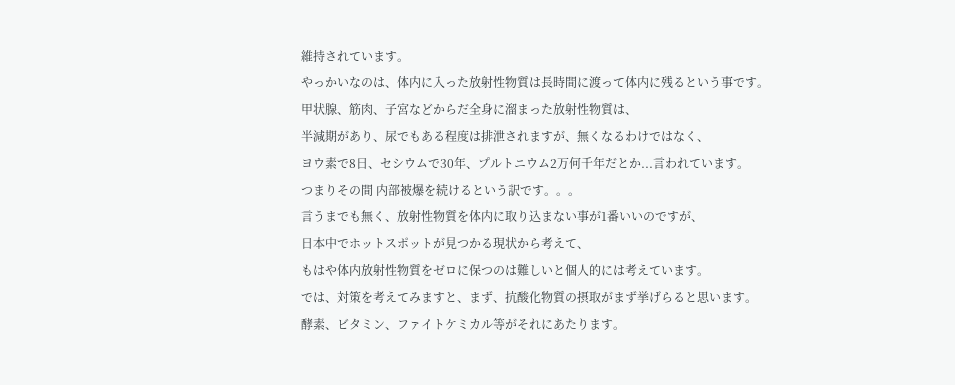維持されています。
やっかいなのは、体内に入った放射性物質は長時間に渡って体内に残るという事です。
甲状腺、筋肉、子宮などからだ全身に溜まった放射性物質は、
半減期があり、尿でもある程度は排泄されますが、無くなるわけではなく、
ヨウ素で8日、セシウムで30年、プルトニウム2万何千年だとか...言われています。
つまりその間 内部被爆を続けるという訳です。。。
言うまでも無く、放射性物質を体内に取り込まない事が1番いいのですが、
日本中でホットスポットが見つかる現状から考えて、
もはや体内放射性物質をゼロに保つのは難しいと個人的には考えています。
では、対策を考えてみますと、まず、抗酸化物質の摂取がまず挙げらると思います。
酵素、ビタミン、ファイトケミカル等がそれにあたります。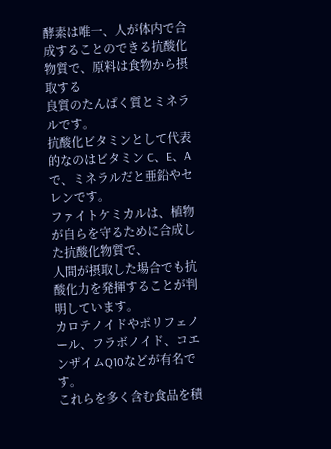酵素は唯一、人が体内で合成することのできる抗酸化物質で、原料は食物から摂取する
良質のたんぱく質とミネラルです。
抗酸化ビタミンとして代表的なのはビタミン C、E、A で、ミネラルだと亜鉛やセレンです。
ファイトケミカルは、植物が自らを守るために合成した抗酸化物質で、
人間が摂取した場合でも抗酸化力を発揮することが判明しています。
カロテノイドやポリフェノール、フラボノイド、コエンザイムQ10などが有名です。
これらを多く含む食品を積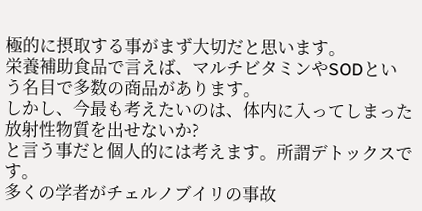極的に摂取する事がまず大切だと思います。
栄養補助食品で言えば、マルチビタミンやSODという名目で多数の商品があります。
しかし、今最も考えたいのは、体内に入ってしまった放射性物質を出せないか?
と言う事だと個人的には考えます。所謂デトックスです。
多くの学者がチェルノブイリの事故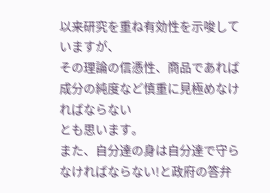以来研究を重ね有効性を示唆していますが、
その理論の信憑性、商品であれば成分の純度など慎重に見極めなければならない
とも思います。
また、自分達の身は自分達で守らなければならない!と政府の答弁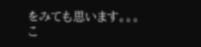をみても思います。。。
こ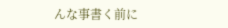んな事書く前に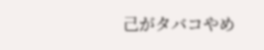己がタバコやめ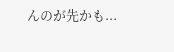んのが先かも...